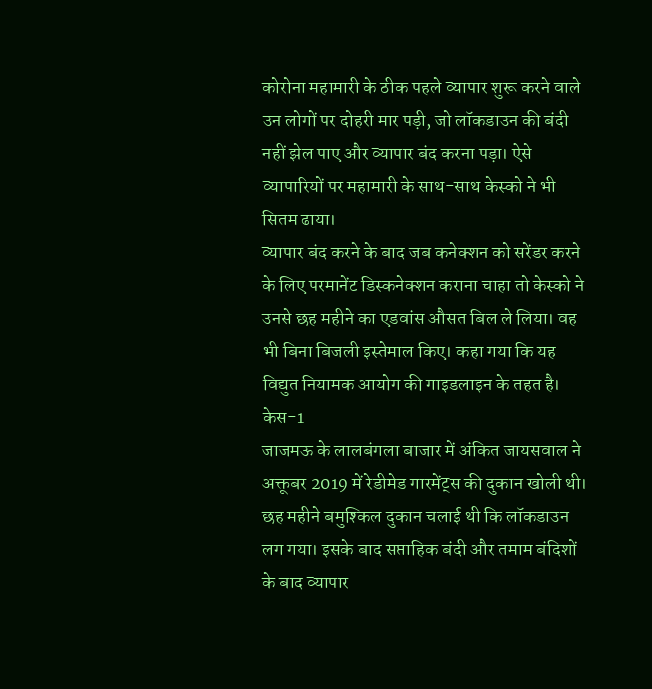कोरोना महामारी के ठीक पहले व्यापार शुरू करने वाले उन लोगों पर दोहरी मार पड़ी, जो लॉकडाउन की बंदी नहीं झेल पाए और व्यापार बंद करना पड़ा। ऐसे व्यापारियों पर महामारी के साथ-साथ केस्को ने भी सितम ढाया।
व्यापार बंद करने के बाद जब कनेक्शन को सरेंडर करने के लिए परमानेंट डिस्कनेक्शन कराना चाहा तो केस्को ने उनसे छह महीने का एडवांस औसत बिल ले लिया। वह भी बिना बिजली इस्तेमाल किए। कहा गया कि यह विद्युत नियामक आयोग की गाइडलाइन के तहत है।
केस-1
जाजमऊ के लालबंगला बाजार में अंकित जायसवाल ने अक्तूबर 2019 में रेडीमेड गारमेंट्स की दुकान खोली थी। छह महीने बमुश्किल दुकान चलाई थी कि लॉकडाउन लग गया। इसके बाद सप्ताहिक बंदी और तमाम बंदिशों के बाद व्यापार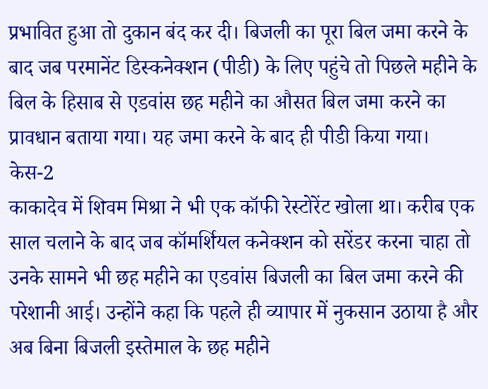प्रभावित हुआ तो दुकान बंद कर दी। बिजली का पूरा बिल जमा करने के बाद जब परमानेंट डिस्कनेक्शन (पीडी) के लिए पहुंचे तो पिछले महीने के बिल के हिसाब से एडवांस छह महीने का औसत बिल जमा करने का प्रावधान बताया गया। यह जमा करने के बाद ही पीडी किया गया।
केस-2
काकादेव में शिवम मिश्रा ने भी एक कॉफी रेस्टोरेंट खोला था। करीब एक साल चलाने के बाद जब कॉमर्शियल कनेक्शन को सरेंडर करना चाहा तो उनके सामने भी छह महीने का एडवांस बिजली का बिल जमा करने की परेशानी आई। उन्होंने कहा कि पहले ही व्यापार में नुकसान उठाया है और अब बिना बिजली इस्तेमाल के छह महीने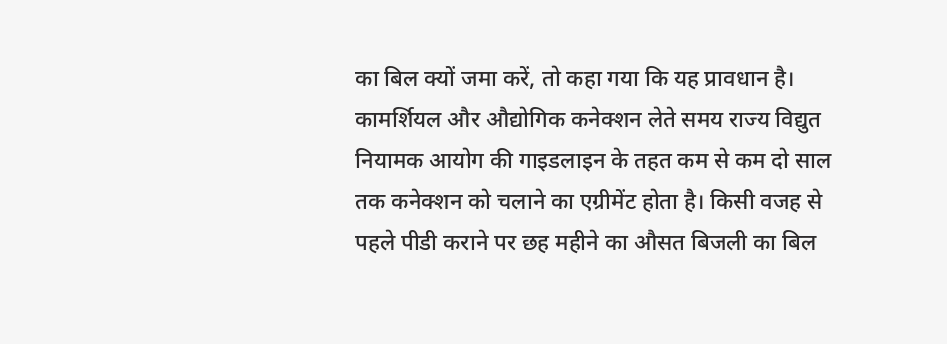का बिल क्यों जमा करें, तो कहा गया कि यह प्रावधान है।
कामर्शियल और औद्योगिक कनेक्शन लेते समय राज्य विद्युत नियामक आयोग की गाइडलाइन के तहत कम से कम दो साल तक कनेक्शन को चलाने का एग्रीमेंट होता है। किसी वजह से पहले पीडी कराने पर छह महीने का औसत बिजली का बिल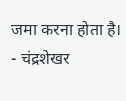जमा करना होता है। - चंद्रशेखर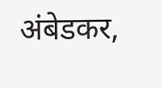अंबेडकर,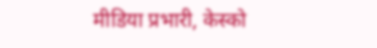मीडिया प्रभारी, केस्को